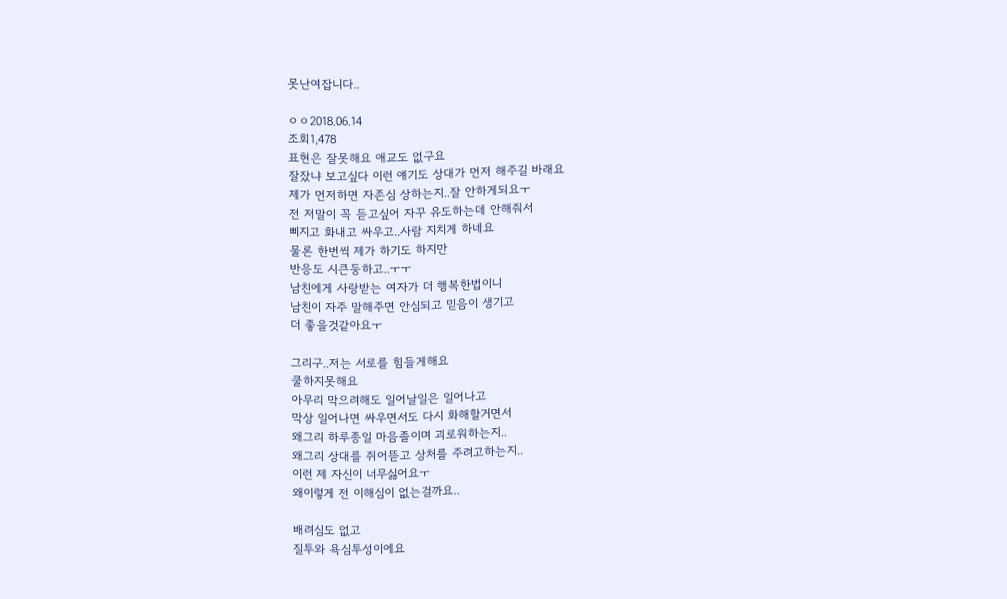못난여잡니다..

ㅇㅇ2018.06.14
조회1,478
표현은 잘못해요 애교도 없구요
잘잤냐 보고싶다 이런 얘기도 상대가 먼저 해주길 바래요
제가 먼저하면 자존심 상하는지..잘 안하게되요ㅜ
전 저말이 꼭 듣고싶어 자꾸 유도하는데 안해줘서
삐지고 화내고 싸우고..사람 지치게 하네요
물론 한번씩 제가 하기도 하지만
반응도 시큰둥하고..ㅜㅜ
남친에게 사랑받는 여자가 더 행복한법이니
남친이 자주 말해주면 안심되고 믿음이 생기고
더 좋을것같아요ㅜ

그리구..저는 서로를 힘들게해요
쿨하지못해요
아무리 막으려해도 일어날일은 일어나고
막상 일어나면 싸우면서도 다시 화해할거면서
왜그리 하루종일 마음졸이며 괴로워하는지..
왜그리 상대를 쥐어뜯고 상처를 주려고하는지..
이런 제 자신이 너무싫어요ㅜ
왜이렇게 전 이해심이 없는걸까요..

배려심도 없고
질투와 욕심투성이에요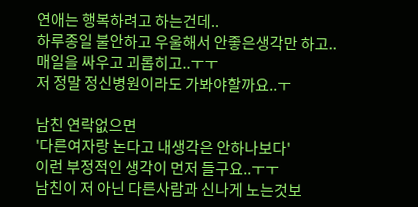연애는 행복하려고 하는건데..
하루종일 불안하고 우울해서 안좋은생각만 하고..
매일을 싸우고 괴롭히고..ㅜㅜ
저 정말 정신병원이라도 가봐야할까요..ㅜ

남친 연락없으면
'다른여자랑 논다고 내생각은 안하나보다'
이런 부정적인 생각이 먼저 들구요..ㅜㅜ
남친이 저 아닌 다른사람과 신나게 노는것보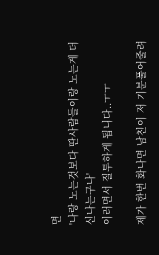면
'나랑 노는것보다 딴사람들이랑 노는게 더 신나는구나'
이러면서 질투하게 됩니다..ㅜㅜ

제가 한번 화나면 남친이 저 기분풀어줄려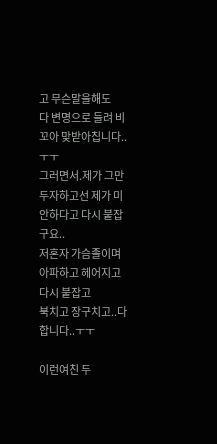고 무슨말을해도
다 변명으로 들려 비꼬아 맞받아칩니다..ㅜㅜ
그러면서.제가 그만두자하고선 제가 미안하다고 다시 붙잡구요..
저혼자 가슴졸이며 아파하고 헤어지고 다시 붙잡고
북치고 장구치고..다합니다..ㅜㅜ

이런여친 두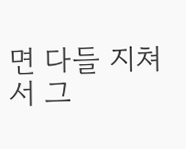면 다들 지쳐서 그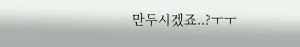만두시겠죠..?ㅜㅜ